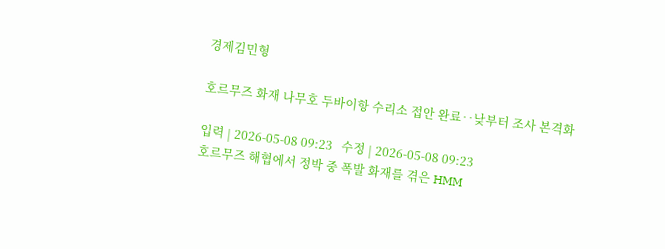경제김민형

호르무즈 화재 나무호 두바이항 수리소 접안 완료‥낮부터 조사 본격화

입력 | 2026-05-08 09:23   수정 | 2026-05-08 09:23
호르무즈 해협에서 정박 중 폭발 화재를 겪은 HMM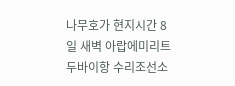나무호가 현지시간 8일 새벽 아랍에미리트 두바이항 수리조선소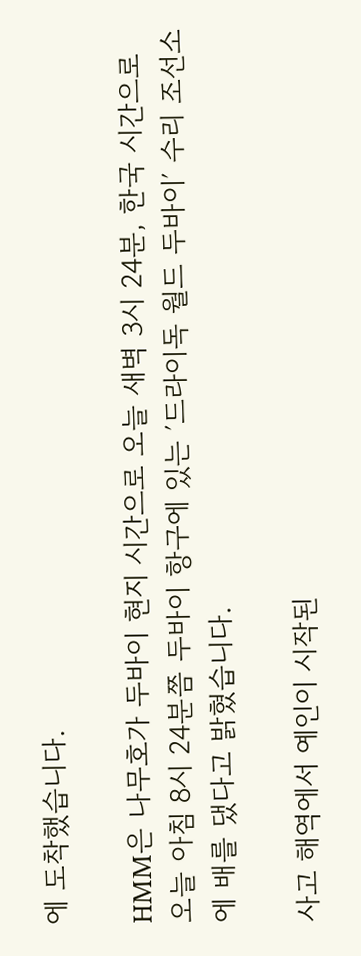에 도착했습니다.

HMM은 나무호가 두바이 현지 시간으로 오늘 새벽 3시 24분, 한국 시간으로 오늘 아침 8시 24분쯤 두바이 항구에 있는 ′드라이독 월드 두바이′ 수리 조선소에 배를 댔다고 밝혔습니다.

사고 해역에서 예인이 시작된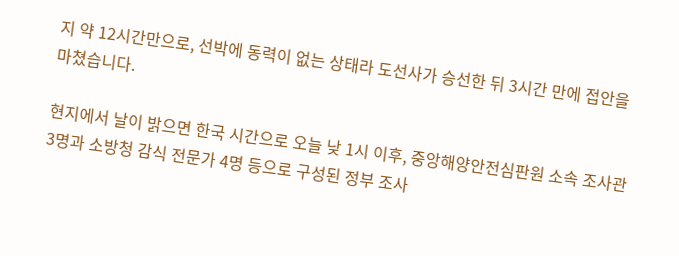지 약 12시간만으로, 선박에 동력이 없는 상태라 도선사가 승선한 뒤 3시간 만에 접안을 마쳤습니다.

현지에서 날이 밝으면 한국 시간으로 오늘 낮 1시 이후, 중앙해양안전심판원 소속 조사관 3명과 소방청 감식 전문가 4명 등으로 구성된 정부 조사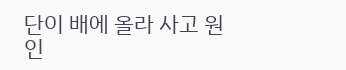단이 배에 올라 사고 원인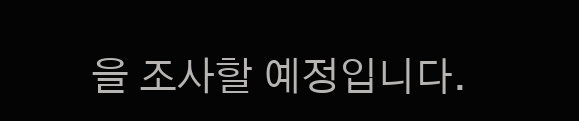을 조사할 예정입니다.